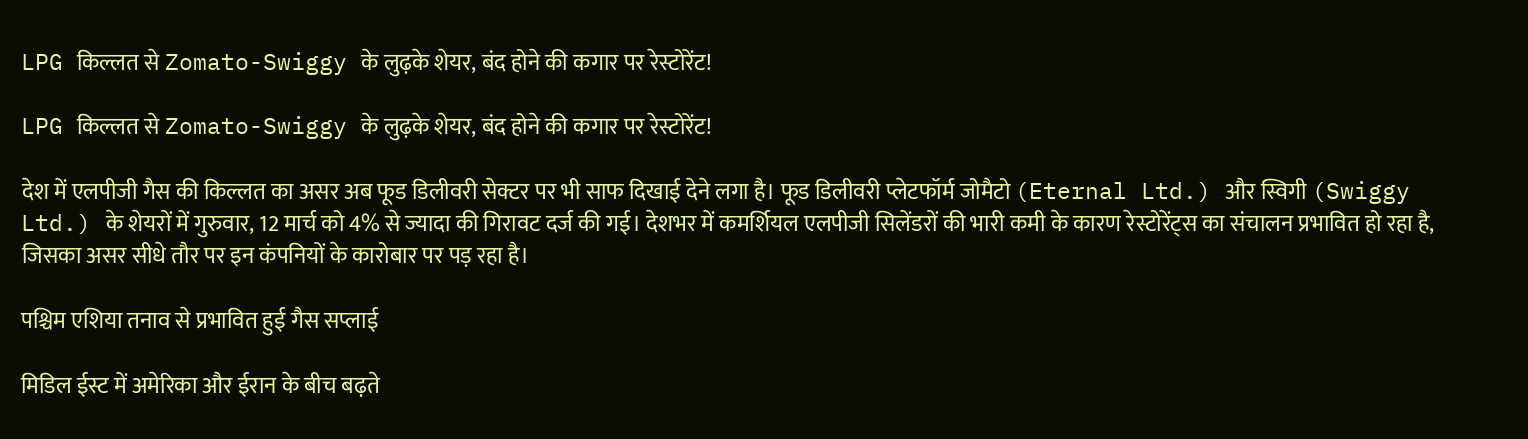LPG किल्लत से Zomato-Swiggy के लुढ़के शेयर, बंद होने की कगार पर रेस्टोरेंट!

LPG किल्लत से Zomato-Swiggy के लुढ़के शेयर, बंद होने की कगार पर रेस्टोरेंट!

देश में एलपीजी गैस की किल्लत का असर अब फूड डिलीवरी सेक्टर पर भी साफ दिखाई देने लगा है। फूड डिलीवरी प्लेटफॉर्म जोमैटो (Eternal Ltd.) और स्विगी (Swiggy Ltd.) के शेयरों में गुरुवार, 12 मार्च को 4% से ज्यादा की गिरावट दर्ज की गई। देशभर में कमर्शियल एलपीजी सिलेंडरों की भारी कमी के कारण रेस्टोरेंट्स का संचालन प्रभावित हो रहा है, जिसका असर सीधे तौर पर इन कंपनियों के कारोबार पर पड़ रहा है।

पश्चिम एशिया तनाव से प्रभावित हुई गैस सप्लाई

मिडिल ईस्ट में अमेरिका और ईरान के बीच बढ़ते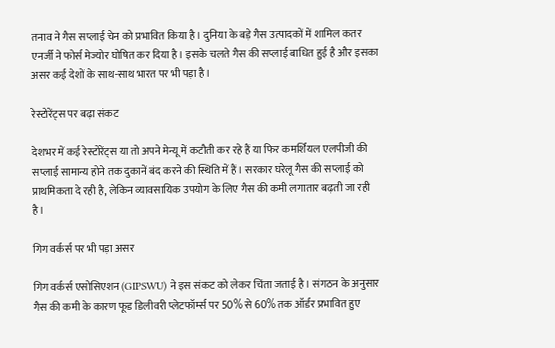तनाव ने गैस सप्लाई चेन को प्रभावित किया है। दुनिया के बड़े गैस उत्पादकों में शामिल कतर एनर्जी ने फोर्स मेज्योर घोषित कर दिया है। इसके चलते गैस की सप्लाई बाधित हुई है और इसका असर कई देशों के साथ-साथ भारत पर भी पड़ा है।

रेस्टोरेंट्स पर बढ़ा संकट

देशभर में कई रेस्टोरेंट्स या तो अपने मेन्यू में कटौती कर रहे हैं या फिर कमर्शियल एलपीजी की सप्लाई सामान्य होने तक दुकानें बंद करने की स्थिति में हैं। सरकार घरेलू गैस की सप्लाई को प्राथमिकता दे रही है, लेकिन व्यावसायिक उपयोग के लिए गैस की कमी लगातार बढ़ती जा रही है।

गिग वर्कर्स पर भी पड़ा असर

गिग वर्कर्स एसोसिएशन (GIPSWU) ने इस संकट को लेकर चिंता जताई है। संगठन के अनुसार गैस की कमी के कारण फूड डिलीवरी प्लेटफॉर्म्स पर 50% से 60% तक ऑर्डर प्रभावित हुए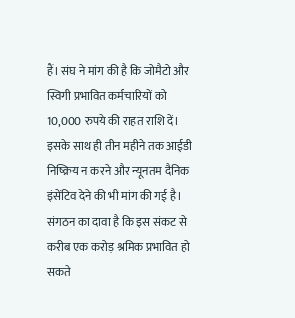हैं। संघ ने मांग की है कि जोमैटो और स्विगी प्रभावित कर्मचारियों को 10,000 रुपये की राहत राशि दें। इसके साथ ही तीन महीने तक आईडी निष्क्रिय न करने और न्यूनतम दैनिक इंसेंटिव देने की भी मांग की गई है। संगठन का दावा है कि इस संकट से करीब एक करोड़ श्रमिक प्रभावित हो सकते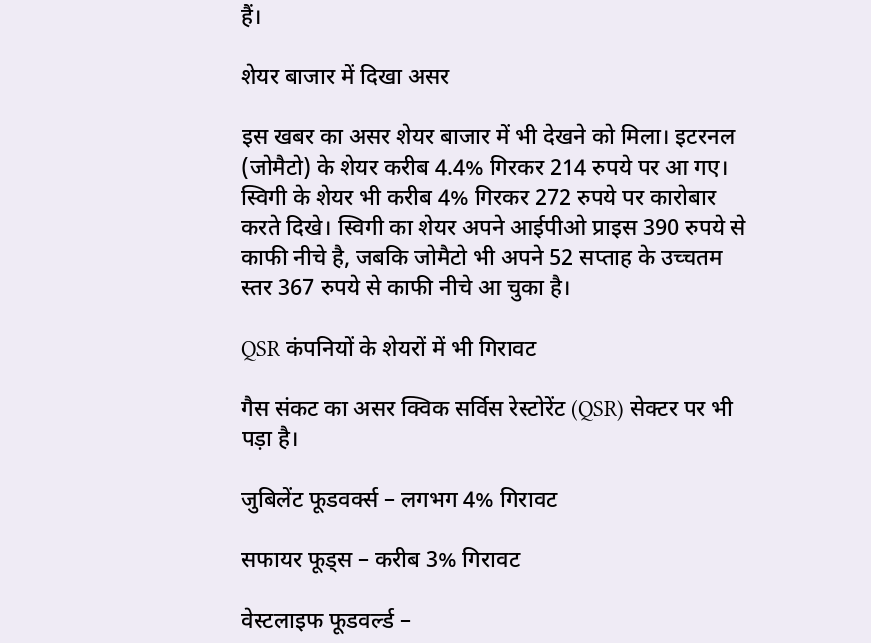हैं।

शेयर बाजार में दिखा असर

इस खबर का असर शेयर बाजार में भी देखने को मिला। इटरनल (जोमैटो) के शेयर करीब 4.4% गिरकर 214 रुपये पर आ गए। स्विगी के शेयर भी करीब 4% गिरकर 272 रुपये पर कारोबार करते दिखे। स्विगी का शेयर अपने आईपीओ प्राइस 390 रुपये से काफी नीचे है, जबकि जोमैटो भी अपने 52 सप्ताह के उच्चतम स्तर 367 रुपये से काफी नीचे आ चुका है।

QSR कंपनियों के शेयरों में भी गिरावट

गैस संकट का असर क्विक सर्विस रेस्टोरेंट (QSR) सेक्टर पर भी पड़ा है।

जुबिलेंट फूडवर्क्स – लगभग 4% गिरावट

सफायर फूड्स – करीब 3% गिरावट

वेस्टलाइफ फूडवर्ल्ड –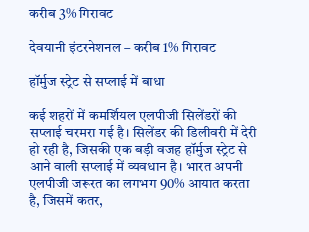करीब 3% गिरावट

देवयानी इंटरनेशनल – करीब 1% गिरावट

हॉर्मुज स्ट्रेट से सप्लाई में बाधा

कई शहरों में कमर्शियल एलपीजी सिलेंडरों की सप्लाई चरमरा गई है। सिलेंडर की डिलीवरी में देरी हो रही है, जिसकी एक बड़ी वजह हॉर्मुज स्ट्रेट से आने वाली सप्लाई में व्यवधान है। भारत अपनी एलपीजी जरूरत का लगभग 90% आयात करता है, जिसमें कतर,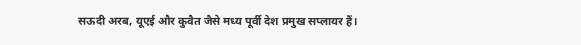सऊदी अरब, यूएई और कुवैत जैसे मध्य पूर्वी देश प्रमुख सप्लायर हैं।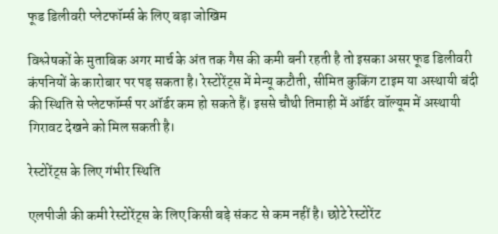फूड डिलीवरी प्लेटफॉर्म्स के लिए बड़ा जोखिम

विश्लेषकों के मुताबिक अगर मार्च के अंत तक गैस की कमी बनी रहती है तो इसका असर फूड डिलीवरी कंपनियों के कारोबार पर पड़ सकता है। रेस्टोरेंट्स में मेन्यू कटौती, सीमित कुकिंग टाइम या अस्थायी बंदी की स्थिति से प्लेटफॉर्म्स पर ऑर्डर कम हो सकते हैं। इससे चौथी तिमाही में ऑर्डर वॉल्यूम में अस्थायी गिरावट देखने को मिल सकती है।

रेस्टोरेंट्स के लिए गंभीर स्थिति

एलपीजी की कमी रेस्टोरेंट्स के लिए किसी बड़े संकट से कम नहीं है। छोटे रेस्टोरेंट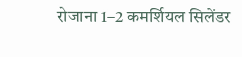रोजाना 1–2 कमर्शियल सिलेंडर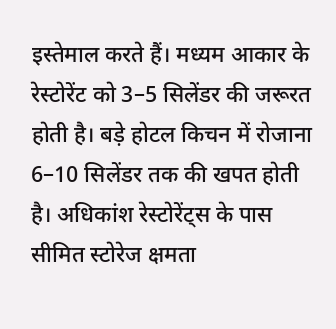इस्तेमाल करते हैं। मध्यम आकार के रेस्टोरेंट को 3–5 सिलेंडर की जरूरत होती है। बड़े होटल किचन में रोजाना 6–10 सिलेंडर तक की खपत होती है। अधिकांश रेस्टोरेंट्स के पास सीमित स्टोरेज क्षमता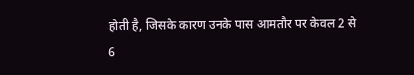होती है, जिसके कारण उनके पास आमतौर पर केवल 2 से 6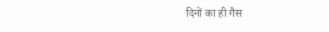दिनों का ही गैस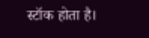स्टॉक होता है।